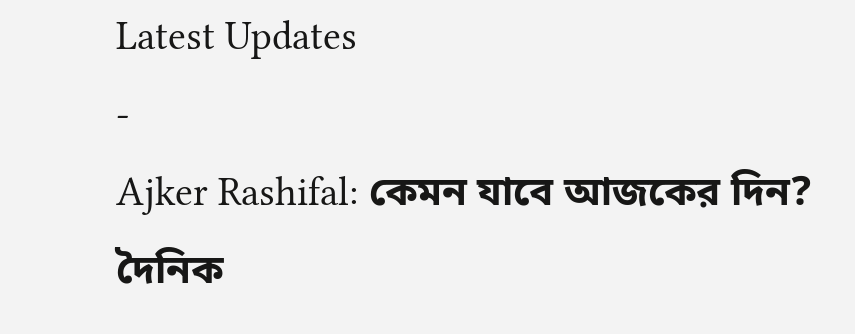Latest Updates
-
Ajker Rashifal: কেমন যাবে আজকের দিন? দৈনিক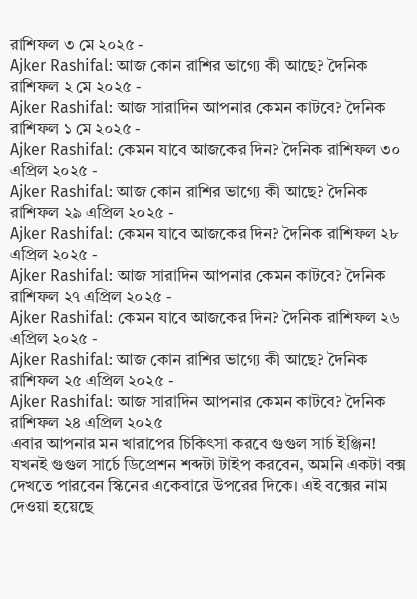রাশিফল ৩ মে ২০২৫ -
Ajker Rashifal: আজ কোন রাশির ভাগ্যে কী আছে? দৈনিক রাশিফল ২ মে ২০২৫ -
Ajker Rashifal: আজ সারাদিন আপনার কেমন কাটবে? দৈনিক রাশিফল ১ মে ২০২৫ -
Ajker Rashifal: কেমন যাবে আজকের দিন? দৈনিক রাশিফল ৩০ এপ্রিল ২০২৫ -
Ajker Rashifal: আজ কোন রাশির ভাগ্যে কী আছে? দৈনিক রাশিফল ২৯ এপ্রিল ২০২৫ -
Ajker Rashifal: কেমন যাবে আজকের দিন? দৈনিক রাশিফল ২৮ এপ্রিল ২০২৫ -
Ajker Rashifal: আজ সারাদিন আপনার কেমন কাটবে? দৈনিক রাশিফল ২৭ এপ্রিল ২০২৫ -
Ajker Rashifal: কেমন যাবে আজকের দিন? দৈনিক রাশিফল ২৬ এপ্রিল ২০২৫ -
Ajker Rashifal: আজ কোন রাশির ভাগ্যে কী আছে? দৈনিক রাশিফল ২৫ এপ্রিল ২০২৫ -
Ajker Rashifal: আজ সারাদিন আপনার কেমন কাটবে? দৈনিক রাশিফল ২৪ এপ্রিল ২০২৫
এবার আপনার মন খারাপের চিকিৎসা করবে গুগুল সার্চ ইঞ্জিন!
যখনই গুগুল সার্চে ডিপ্রেশন শব্দটা টাইপ করবেন, অমনি একটা বক্স দেখতে পারবেন স্কিনের একেবারে উপরের দিকে। এই বক্সের নাম দেওয়া হয়েছে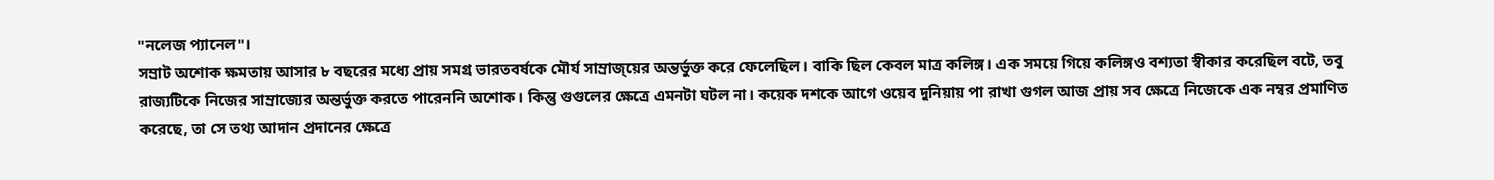"নলেজ প্যানেল"।
সম্রাট অশোক ক্ষমতায় আসার ৮ বছরের মধ্যে প্রায় সমগ্র ভারতবর্ষকে মৌর্য সাম্রাজ্য়ের অন্তর্ভুক্ত করে ফেলেছিল। বাকি ছিল কেবল মাত্র কলিঙ্গ। এক সময়ে গিয়ে কলিঙ্গও বশ্যতা স্বীকার করেছিল বটে, তবু রাজ্যটিকে নিজের সাম্রাজ্যের অন্তর্ভুক্ত করতে পারেননি অশোক। কিন্তু গুগুলের ক্ষেত্রে এমনটা ঘটল না। কয়েক দশকে আগে ওয়েব দুনিয়ায় পা রাখা গুগল আজ প্রায় সব ক্ষেত্রে নিজেকে এক নম্বর প্রমাণিত করেছে, তা সে তথ্য আদান প্রদানের ক্ষেত্রে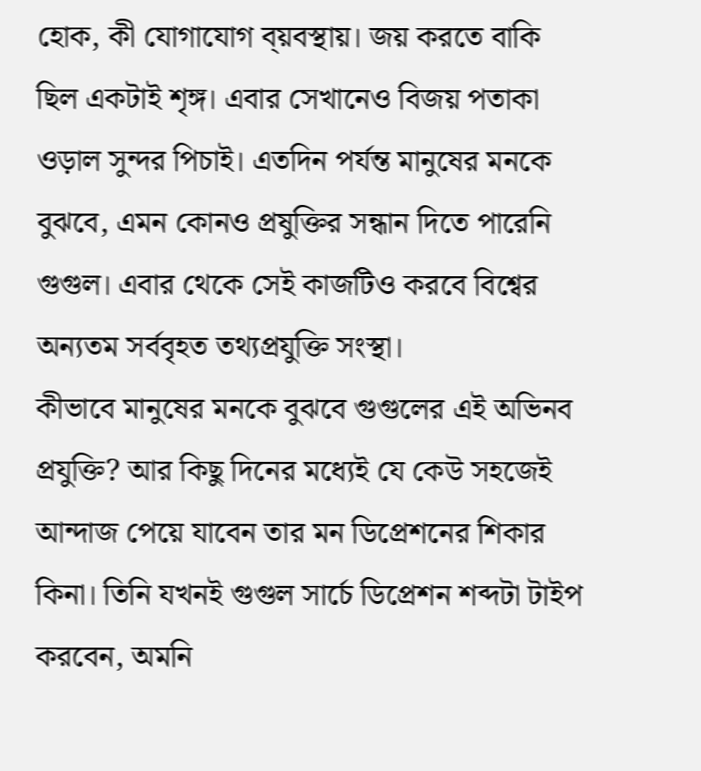হোক, কী যোগাযোগ ব্য়বস্থায়। জয় করতে বাকি ছিল একটাই শৃঙ্গ। এবার সেখানেও বিজয় পতাকা ওড়াল সুন্দর পিচাই। এতদিন পর্যন্ত মানুষের মনকে বুঝবে, এমন কোনও প্রষুক্তির সন্ধান দিতে পারেনি গুগুল। এবার থেকে সেই কাজটিও করবে বিশ্বের অন্যতম সর্ববৃহত তথ্যপ্রযুক্তি সংস্থা।
কীভাবে মানুষের মনকে বুঝবে গুগুলের এই অভিনব প্রযুক্তি? আর কিছু দিনের মধ্যেই যে কেউ সহজেই আন্দাজ পেয়ে যাবেন তার মন ডিপ্রেশনের শিকার কিনা। তিনি যখনই গুগুল সার্চে ডিপ্রেশন শব্দটা টাইপ করবেন, অমনি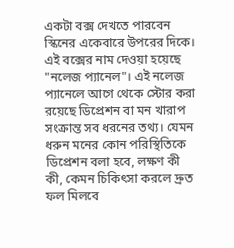একটা বক্স দেখতে পারবেন স্কিনের একেবারে উপরের দিকে। এই বক্সের নাম দেওয়া হয়েছে "নলেজ প্যানেল"। এই নলেজ প্যানেলে আগে থেকে স্টোর করা রয়েছে ডিপ্রেশন বা মন খারাপ সংক্রান্ত সব ধরনের তথ্য। যেমন ধরুন মনের কোন পরিস্থিতিকে ডিপ্রেশন বলা হবে, লক্ষণ কী কী, কেমন চিকিৎসা করলে দ্রুত ফল মিলবে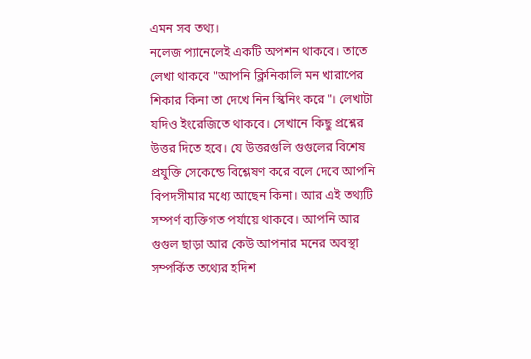এমন সব তথ্য।
নলেজ প্যানেলেই একটি অপশন থাকবে। তাতে লেখা থাকবে "আপনি ক্লিনিকালি মন খারাপের শিকার কিনা তা দেখে নিন স্কিনিং করে"। লেখাটা যদিও ইংরেজিতে থাকবে। সেখানে কিছু প্রশ্নের উত্তর দিতে হবে। যে উত্তরগুলি গুগুলের বিশেষ প্রযুক্তি সেকেন্ডে বিশ্লেষণ করে বলে দেবে আপনি বিপদসীমার মধ্যে আছেন কিনা। আর এই তথ্যটি সম্পর্ণ ব্যক্তিগত পর্যায়ে থাকবে। আপনি আর গুগুল ছাড়া আর কেউ আপনার মনের অবস্থা সম্পর্কিত তথ্যের হদিশ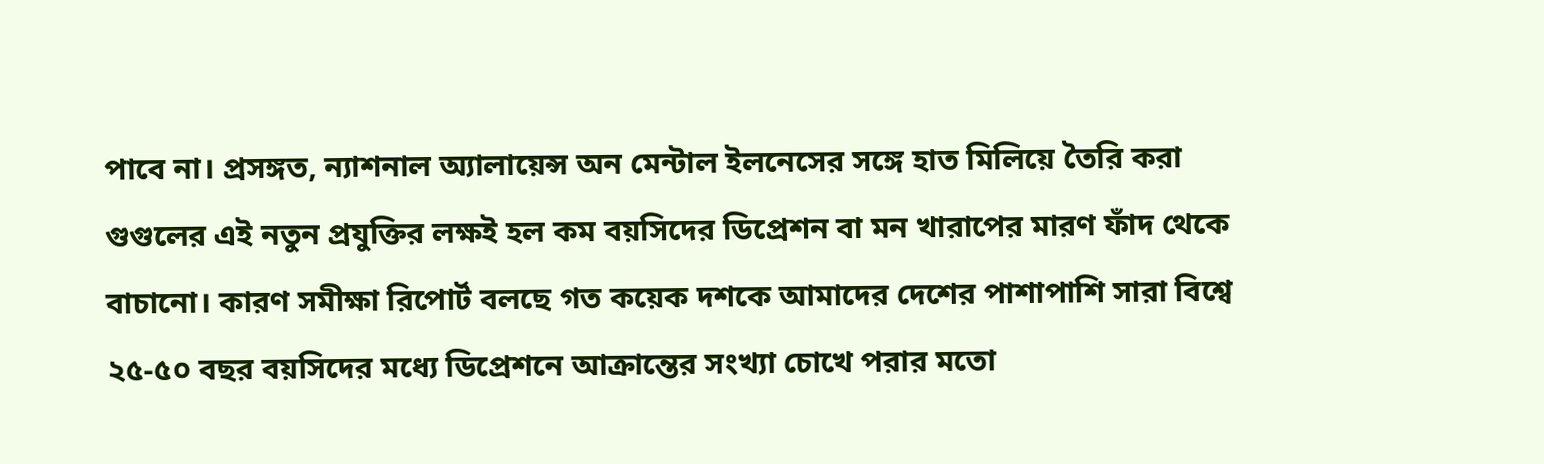পাবে না। প্রসঙ্গত, ন্যাশনাল অ্যালায়েন্স অন মেন্টাল ইলনেসের সঙ্গে হাত মিলিয়ে তৈরি করা গুগুলের এই নতুন প্রযুক্তির লক্ষই হল কম বয়সিদের ডিপ্রেশন বা মন খারাপের মারণ ফাঁদ থেকে বাচানো। কারণ সমীক্ষা রিপোর্ট বলছে গত কয়েক দশকে আমাদের দেশের পাশাপাশি সারা বিশ্বে ২৫-৫০ বছর বয়সিদের মধ্যে ডিপ্রেশনে আক্রান্তের সংখ্যা চোখে পরার মতো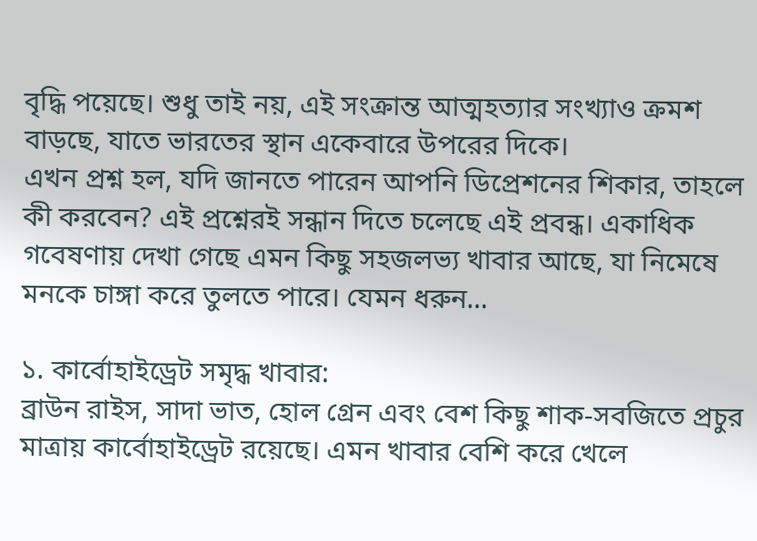বৃদ্ধি পয়েছে। শুধু তাই নয়, এই সংক্রান্ত আত্মহত্যার সংখ্যাও ক্রমশ বাড়ছে, যাতে ভারতের স্থান একেবারে উপরের দিকে।
এখন প্রশ্ন হল, যদি জানতে পারেন আপনি ডিপ্রেশনের শিকার, তাহলে কী করবেন? এই প্রশ্নেরই সন্ধান দিতে চলেছে এই প্রবন্ধ। একাধিক গবেষণায় দেখা গেছে এমন কিছু সহজলভ্য খাবার আছে, যা নিমেষে মনকে চাঙ্গা করে তুলতে পারে। যেমন ধরুন...

১. কার্বোহাইড্রেট সমৃদ্ধ খাবার:
ব্রাউন রাইস, সাদা ভাত, হোল গ্রেন এবং বেশ কিছু শাক-সবজিতে প্রচুর মাত্রায় কার্বোহাইড্রেট রয়েছে। এমন খাবার বেশি করে খেলে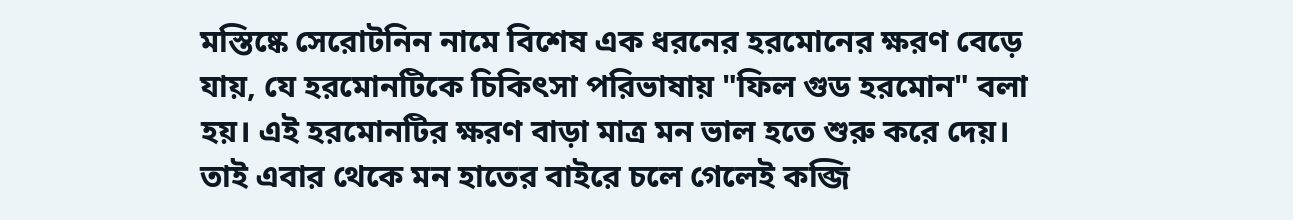মস্তিষ্কে সেরোটনিন নামে বিশেষ এক ধরনের হরমোনের ক্ষরণ বেড়ে যায়, যে হরমোনটিকে চিকিৎসা পরিভাষায় "ফিল গুড হরমোন" বলা হয়। এই হরমোনটির ক্ষরণ বাড়া মাত্র মন ভাল হতে শুরু করে দেয়। তাই এবার থেকে মন হাতের বাইরে চলে গেলেই কব্জি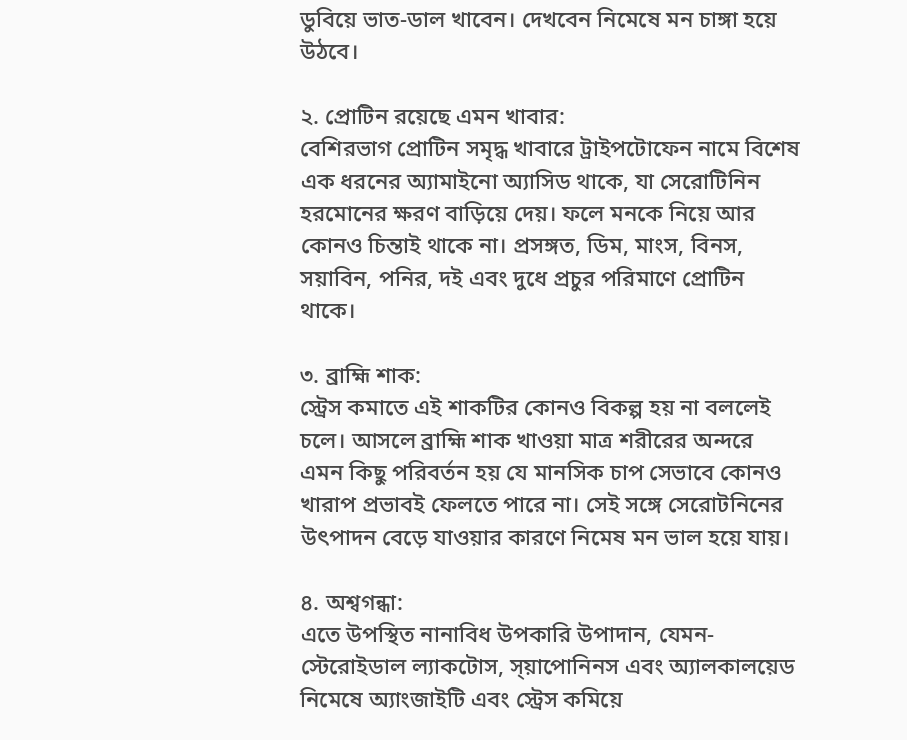ডুবিয়ে ভাত-ডাল খাবেন। দেখবেন নিমেষে মন চাঙ্গা হয়ে উঠবে।

২. প্রোটিন রয়েছে এমন খাবার:
বেশিরভাগ প্রোটিন সমৃদ্ধ খাবারে ট্রাইপটোফেন নামে বিশেষ এক ধরনের অ্যামাইনো অ্যাসিড থাকে, যা সেরোটিনিন হরমোনের ক্ষরণ বাড়িয়ে দেয়। ফলে মনকে নিয়ে আর কোনও চিন্তাই থাকে না। প্রসঙ্গত, ডিম, মাংস, বিনস, সয়াবিন, পনির, দই এবং দুধে প্রচুর পরিমাণে প্রোটিন থাকে।

৩. ব্রাহ্মি শাক:
স্ট্রেস কমাতে এই শাকটির কোনও বিকল্প হয় না বললেই চলে। আসলে ব্রাহ্মি শাক খাওয়া মাত্র শরীরের অন্দরে এমন কিছু পরিবর্তন হয় যে মানসিক চাপ সেভাবে কোনও খারাপ প্রভাবই ফেলতে পারে না। সেই সঙ্গে সেরোটনিনের উৎপাদন বেড়ে যাওয়ার কারণে নিমেষ মন ভাল হয়ে যায়।

৪. অশ্বগন্ধা:
এতে উপস্থিত নানাবিধ উপকারি উপাদান, যেমন- স্টেরোইডাল ল্যাকটোস, স্য়াপোনিনস এবং অ্যালকালয়েড নিমেষে অ্যাংজাইটি এবং স্ট্রেস কমিয়ে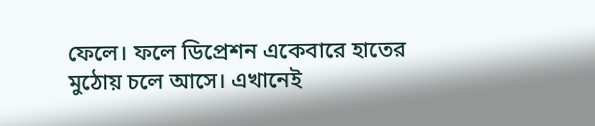ফেলে। ফলে ডিপ্রেশন একেবারে হাতের মুঠোয় চলে আসে। এখানেই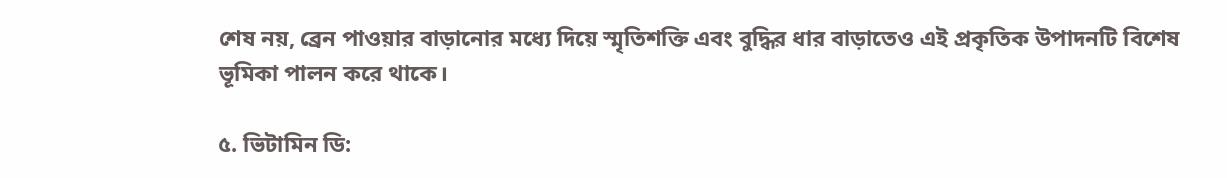শেষ নয়, ব্রেন পাওয়ার বাড়ানোর মধ্যে দিয়ে স্মৃতিশক্তি এবং বুদ্ধির ধার বাড়াতেও এই প্রকৃতিক উপাদনটি বিশেষ ভূমিকা পালন করে থাকে।

৫. ভিটামিন ডি: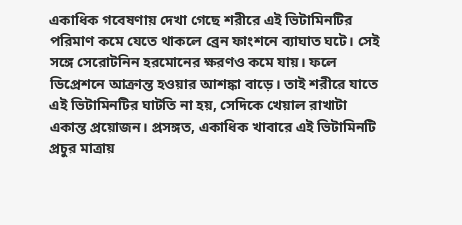একাধিক গবেষণায় দেখা গেছে শরীরে এই ভিটামিনটির পরিমাণ কমে যেতে থাকলে ব্রেন ফাংশনে ব্যাঘাত ঘটে। সেই সঙ্গে সেরোটনিন হরমোনের ক্ষরণও কমে যায়। ফলে ডিপ্রেশনে আক্রান্ত হওয়ার আশঙ্কা বাড়ে। তাই শরীরে যাতে এই ভিটামিনটির ঘাটতি না হয়, সেদিকে খেয়াল রাখাটা একান্ত প্রয়োজন। প্রসঙ্গত, একাধিক খাবারে এই ভিটামিনটি প্রচুর মাত্রায়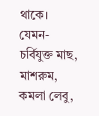থাকে। যেমন- চর্বিযুক্ত মাছ, মাশরুম, কমলা লেবু,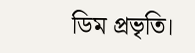ডিম প্রভৃতি।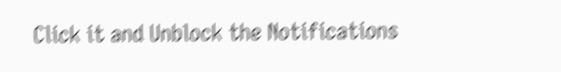Click it and Unblock the Notifications